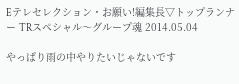Eテレセレクション・お願い!編集長▽トップランナー TRスペシャル〜グループ魂 2014.05.04

やっぱり雨の中やりたいじゃないです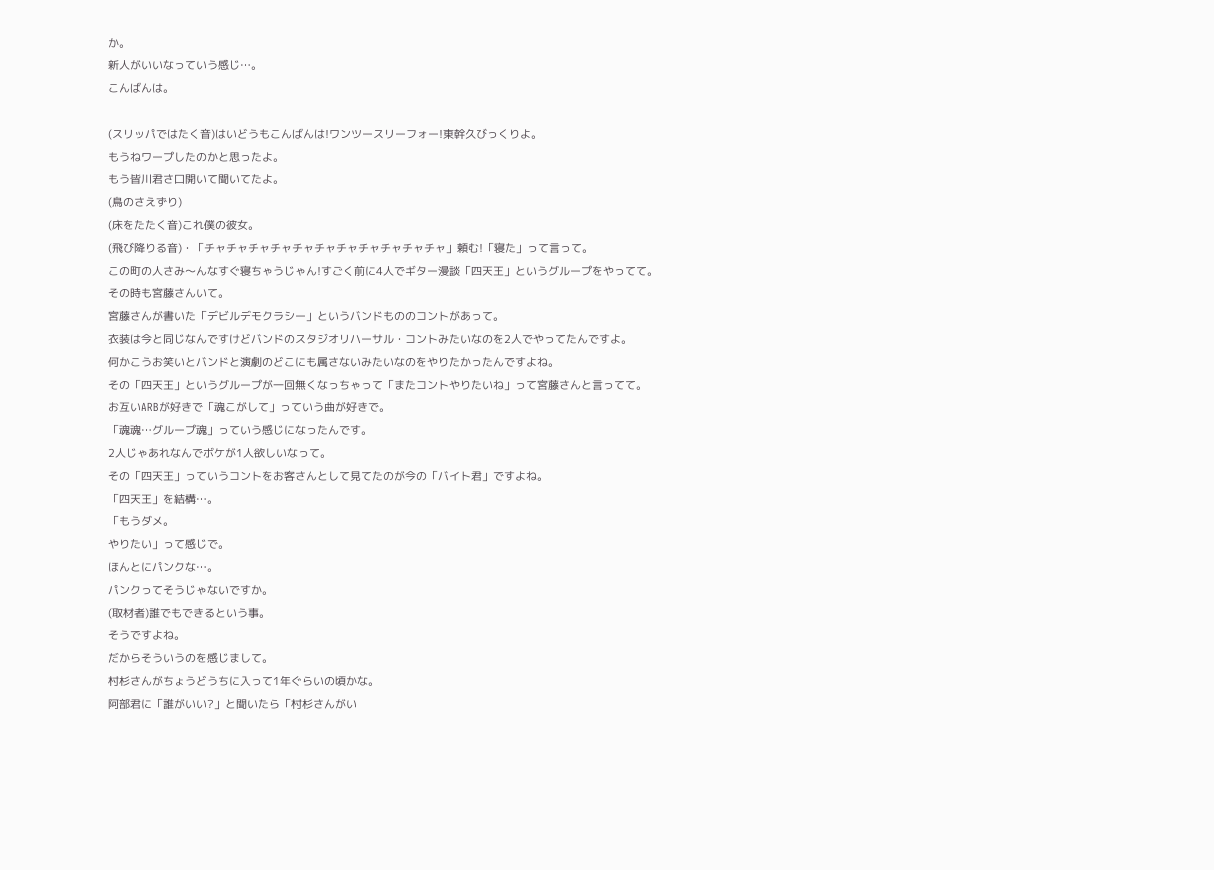か。
新人がいいなっていう感じ…。
こんばんは。

(スリッパではたく音)はいどうもこんばんは!ワンツースリーフォー!東幹久びっくりよ。
もうねワープしたのかと思ったよ。
もう皆川君さ口開いて聞いてたよ。
(鳥のさえずり)
(床をたたく音)これ僕の彼女。
(飛び降りる音)・「チャチャチャチャチャチャチャチャチャチャチャ」頼む!「寝た」って言って。
この町の人さみ〜んなすぐ寝ちゃうじゃん!すごく前に4人でギター漫談「四天王」というグループをやってて。
その時も宮藤さんいて。
宮藤さんが書いた「デビルデモクラシー」というバンドもののコントがあって。
衣装は今と同じなんですけどバンドのスタジオリハーサル・コントみたいなのを2人でやってたんですよ。
何かこうお笑いとバンドと演劇のどこにも属さないみたいなのをやりたかったんですよね。
その「四天王」というグループが一回無くなっちゃって「またコントやりたいね」って宮藤さんと言ってて。
お互いARBが好きで「魂こがして」っていう曲が好きで。
「魂魂…グループ魂」っていう感じになったんです。
2人じゃあれなんでボケが1人欲しいなって。
その「四天王」っていうコントをお客さんとして見てたのが今の「バイト君」ですよね。
「四天王」を結構…。
「もうダメ。
やりたい」って感じで。
ほんとにパンクな…。
パンクってそうじゃないですか。
(取材者)誰でもできるという事。
そうですよね。
だからそういうのを感じまして。
村杉さんがちょうどうちに入って1年ぐらいの頃かな。
阿部君に「誰がいい?」と聞いたら「村杉さんがい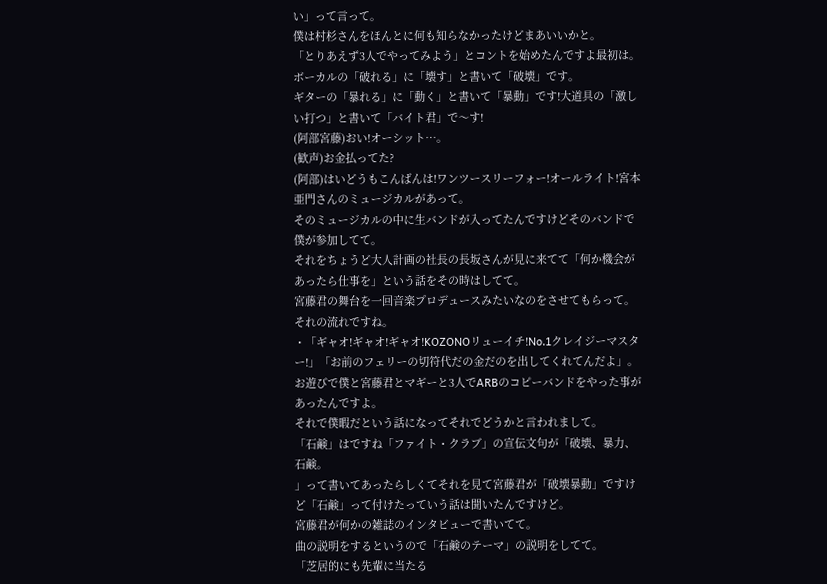い」って言って。
僕は村杉さんをほんとに何も知らなかったけどまあいいかと。
「とりあえず3人でやってみよう」とコントを始めたんですよ最初は。
ボーカルの「破れる」に「壊す」と書いて「破壊」です。
ギターの「暴れる」に「動く」と書いて「暴動」です!大道具の「激しい打つ」と書いて「バイト君」で〜す!
(阿部宮藤)おい!オーシット…。
(歓声)お金払ってた?
(阿部)はいどうもこんばんは!ワンツースリーフォー!オールライト!宮本亜門さんのミュージカルがあって。
そのミュージカルの中に生バンドが入ってたんですけどそのバンドで僕が参加してて。
それをちょうど大人計画の社長の長坂さんが見に来てて「何か機会があったら仕事を」という話をその時はしてて。
宮藤君の舞台を一回音楽プロデュースみたいなのをさせてもらって。
それの流れですね。
・「ギャオ!ギャオ!ギャオ!KOZONOリューイチ!No.1クレイジーマスター!」「お前のフェリーの切符代だの金だのを出してくれてんだよ」。
お遊びで僕と宮藤君とマギーと3人でARBのコピーバンドをやった事があったんですよ。
それで僕暇だという話になってそれでどうかと言われまして。
「石鹸」はですね「ファイト・クラブ」の宣伝文句が「破壊、暴力、石鹸。
」って書いてあったらしくてそれを見て宮藤君が「破壊暴動」ですけど「石鹸」って付けたっていう話は聞いたんですけど。
宮藤君が何かの雑誌のインタビューで書いてて。
曲の説明をするというので「石鹸のテーマ」の説明をしてて。
「芝居的にも先輩に当たる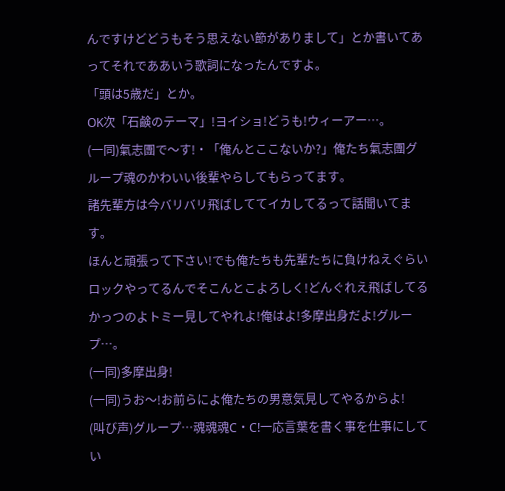んですけどどうもそう思えない節がありまして」とか書いてあってそれでああいう歌詞になったんですよ。
「頭は5歳だ」とか。
OK次「石鹸のテーマ」!ヨイショ!どうも!ウィーアー…。
(一同)氣志團で〜す!・「俺んとここないか?」俺たち氣志團グループ魂のかわいい後輩やらしてもらってます。
諸先輩方は今バリバリ飛ばしててイカしてるって話聞いてます。
ほんと頑張って下さい!でも俺たちも先輩たちに負けねえぐらいロックやってるんでそこんとこよろしく!どんぐれえ飛ばしてるかっつのよトミー見してやれよ!俺はよ!多摩出身だよ!グループ…。
(一同)多摩出身!
(一同)うお〜!お前らによ俺たちの男意気見してやるからよ!
(叫び声)グループ…魂魂魂C・C!一応言葉を書く事を仕事にしてい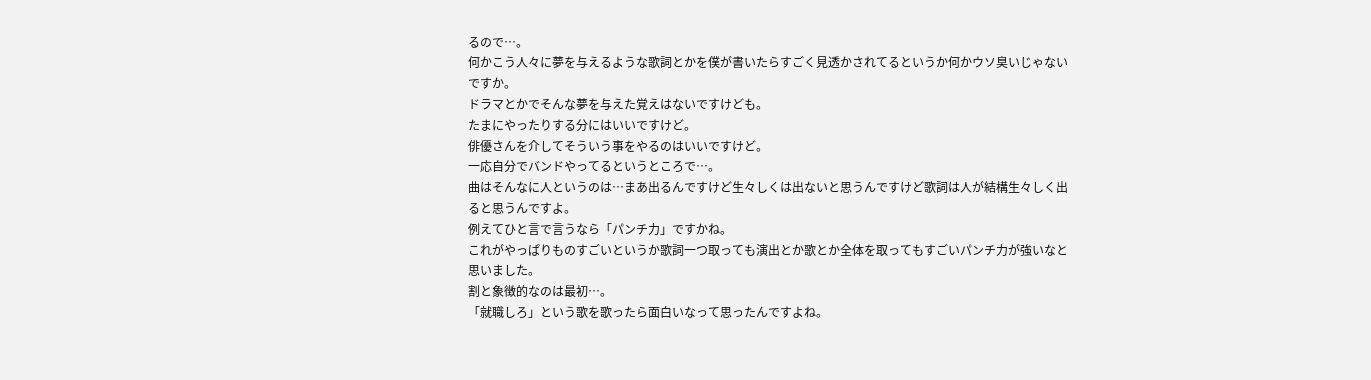るので…。
何かこう人々に夢を与えるような歌詞とかを僕が書いたらすごく見透かされてるというか何かウソ臭いじゃないですか。
ドラマとかでそんな夢を与えた覚えはないですけども。
たまにやったりする分にはいいですけど。
俳優さんを介してそういう事をやるのはいいですけど。
一応自分でバンドやってるというところで…。
曲はそんなに人というのは…まあ出るんですけど生々しくは出ないと思うんですけど歌詞は人が結構生々しく出ると思うんですよ。
例えてひと言で言うなら「パンチ力」ですかね。
これがやっぱりものすごいというか歌詞一つ取っても演出とか歌とか全体を取ってもすごいパンチ力が強いなと思いました。
割と象徴的なのは最初…。
「就職しろ」という歌を歌ったら面白いなって思ったんですよね。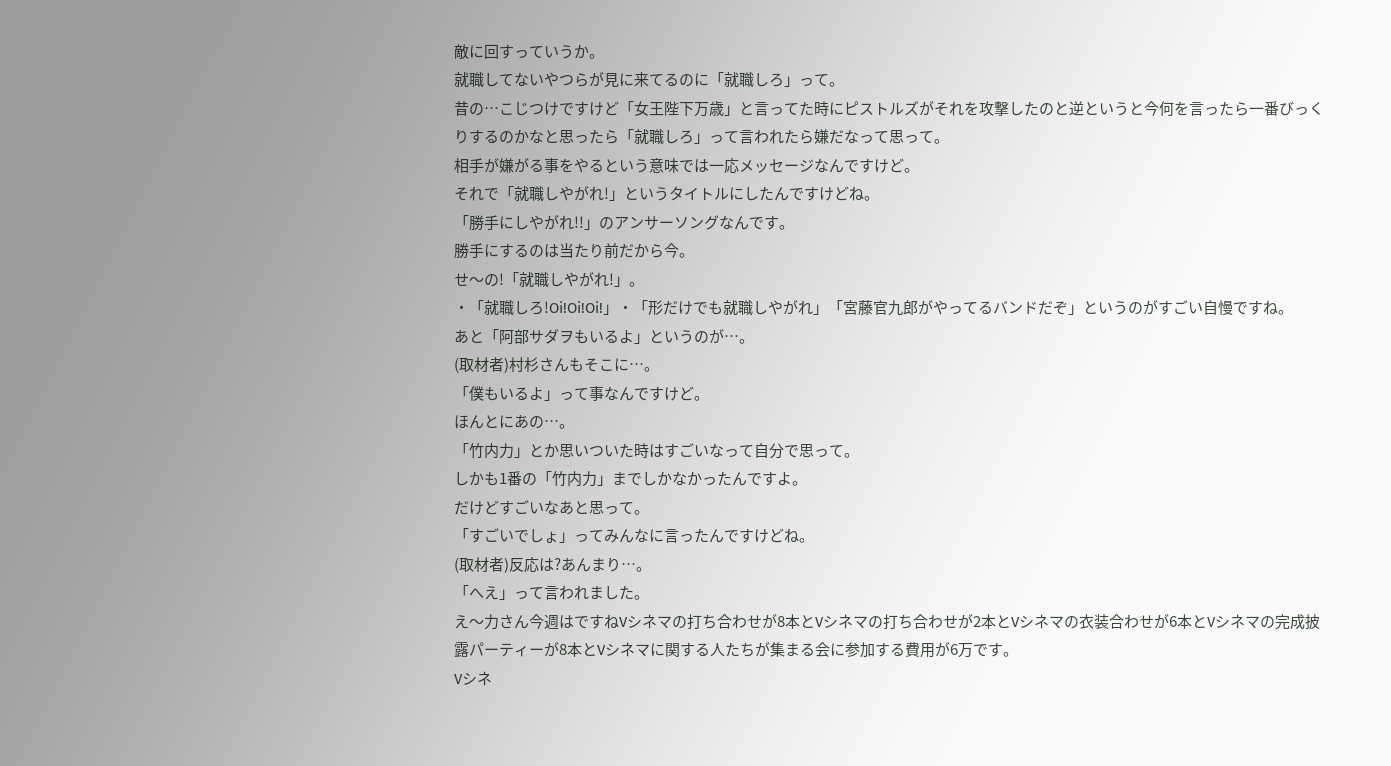敵に回すっていうか。
就職してないやつらが見に来てるのに「就職しろ」って。
昔の…こじつけですけど「女王陛下万歳」と言ってた時にピストルズがそれを攻撃したのと逆というと今何を言ったら一番びっくりするのかなと思ったら「就職しろ」って言われたら嫌だなって思って。
相手が嫌がる事をやるという意味では一応メッセージなんですけど。
それで「就職しやがれ!」というタイトルにしたんですけどね。
「勝手にしやがれ!!」のアンサーソングなんです。
勝手にするのは当たり前だから今。
せ〜の!「就職しやがれ!」。
・「就職しろ!Oi!Oi!Oi!」・「形だけでも就職しやがれ」「宮藤官九郎がやってるバンドだぞ」というのがすごい自慢ですね。
あと「阿部サダヲもいるよ」というのが…。
(取材者)村杉さんもそこに…。
「僕もいるよ」って事なんですけど。
ほんとにあの…。
「竹内力」とか思いついた時はすごいなって自分で思って。
しかも1番の「竹内力」までしかなかったんですよ。
だけどすごいなあと思って。
「すごいでしょ」ってみんなに言ったんですけどね。
(取材者)反応は?あんまり…。
「へえ」って言われました。
え〜力さん今週はですねVシネマの打ち合わせが8本とVシネマの打ち合わせが2本とVシネマの衣装合わせが6本とVシネマの完成披露パーティーが8本とVシネマに関する人たちが集まる会に参加する費用が6万です。
Vシネ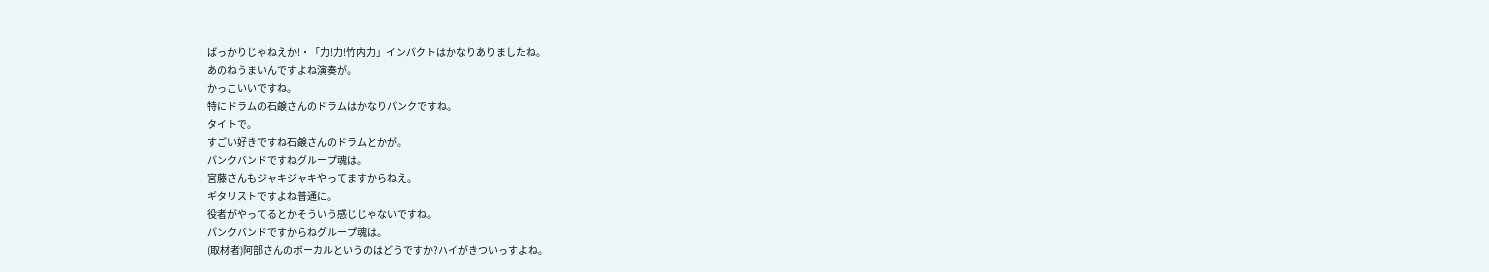ばっかりじゃねえか!・「力!力!竹内力」インパクトはかなりありましたね。
あのねうまいんですよね演奏が。
かっこいいですね。
特にドラムの石鹸さんのドラムはかなりパンクですね。
タイトで。
すごい好きですね石鹸さんのドラムとかが。
パンクバンドですねグループ魂は。
宮藤さんもジャキジャキやってますからねえ。
ギタリストですよね普通に。
役者がやってるとかそういう感じじゃないですね。
パンクバンドですからねグループ魂は。
(取材者)阿部さんのボーカルというのはどうですか?ハイがきついっすよね。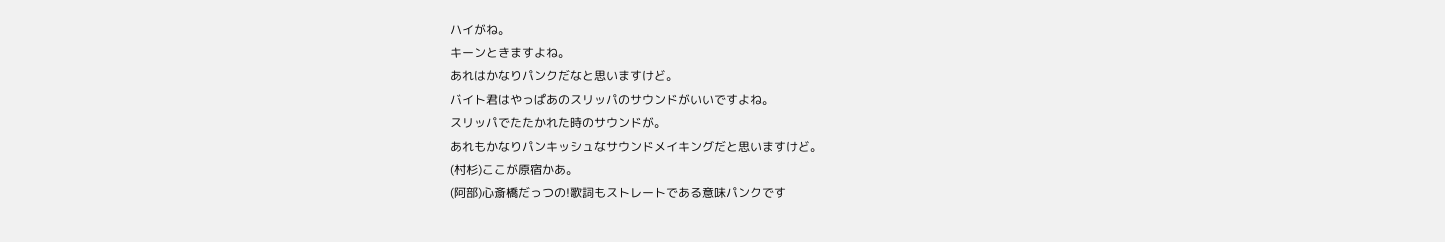ハイがね。
キーンときますよね。
あれはかなりパンクだなと思いますけど。
バイト君はやっぱあのスリッパのサウンドがいいですよね。
スリッパでたたかれた時のサウンドが。
あれもかなりパンキッシュなサウンドメイキングだと思いますけど。
(村杉)ここが原宿かあ。
(阿部)心斎橋だっつの!歌詞もストレートである意味パンクです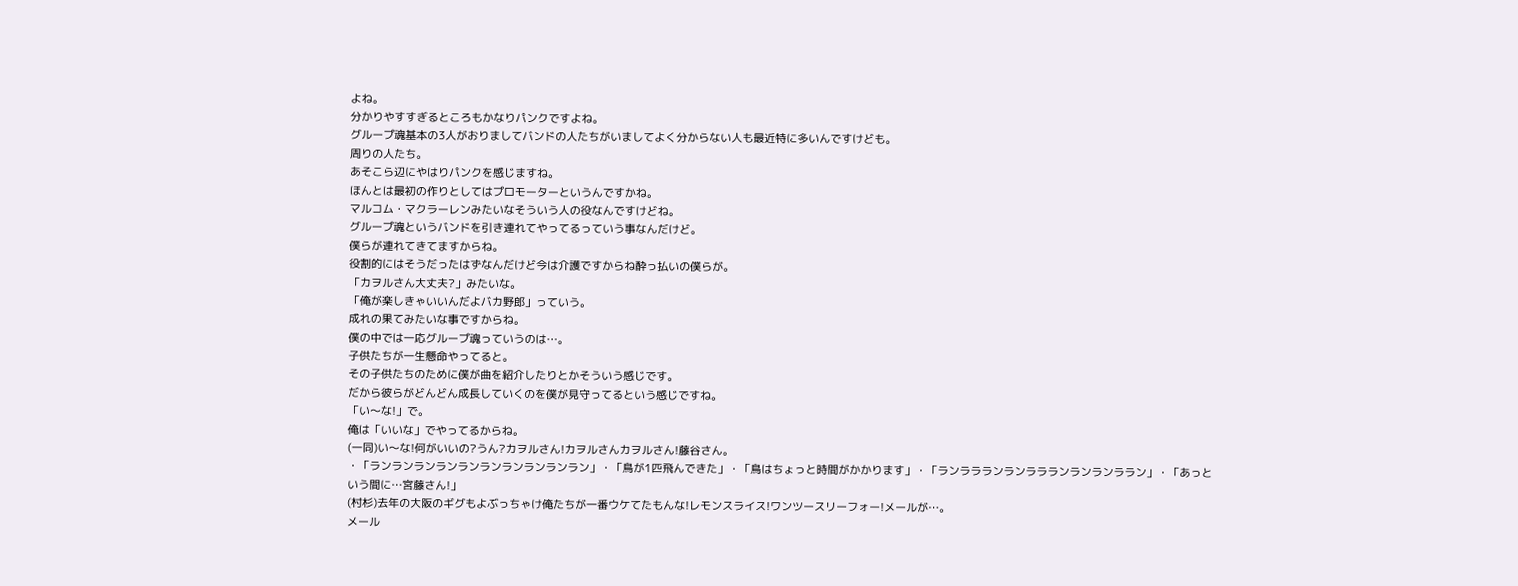よね。
分かりやすすぎるところもかなりパンクですよね。
グループ魂基本の3人がおりましてバンドの人たちがいましてよく分からない人も最近特に多いんですけども。
周りの人たち。
あそこら辺にやはりパンクを感じますね。
ほんとは最初の作りとしてはプロモーターというんですかね。
マルコム・マクラーレンみたいなそういう人の役なんですけどね。
グループ魂というバンドを引き連れてやってるっていう事なんだけど。
僕らが連れてきてますからね。
役割的にはそうだったはずなんだけど今は介護ですからね酔っ払いの僕らが。
「カヲルさん大丈夫?」みたいな。
「俺が楽しきゃいいんだよバカ野郎」っていう。
成れの果てみたいな事ですからね。
僕の中では一応グループ魂っていうのは…。
子供たちが一生懸命やってると。
その子供たちのために僕が曲を紹介したりとかそういう感じです。
だから彼らがどんどん成長していくのを僕が見守ってるという感じですね。
「い〜な!」で。
俺は「いいな」でやってるからね。
(一同)い〜な!何がいいの?うん?カヲルさん!カヲルさんカヲルさん!藤谷さん。
・「ランランランランランランランランランラン」・「鳥が1匹飛んできた」・「鳥はちょっと時間がかかります」・「ランララランランララランランランララン」・「あっという間に…宮藤さん!」
(村杉)去年の大阪のギグもよぶっちゃけ俺たちが一番ウケてたもんな!レモンスライス!ワンツースリーフォー!メールが…。
メール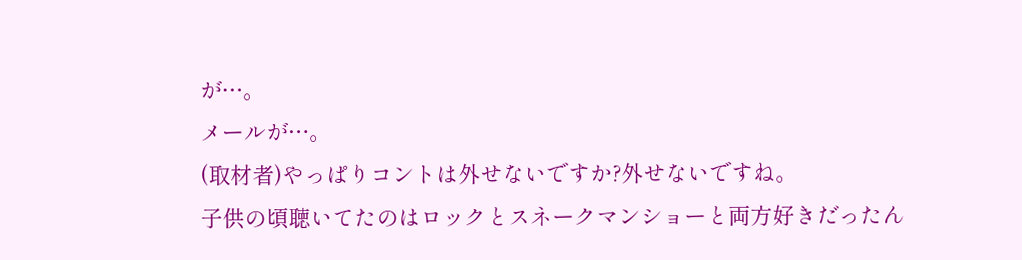が…。
メールが…。
(取材者)やっぱりコントは外せないですか?外せないですね。
子供の頃聴いてたのはロックとスネークマンショーと両方好きだったん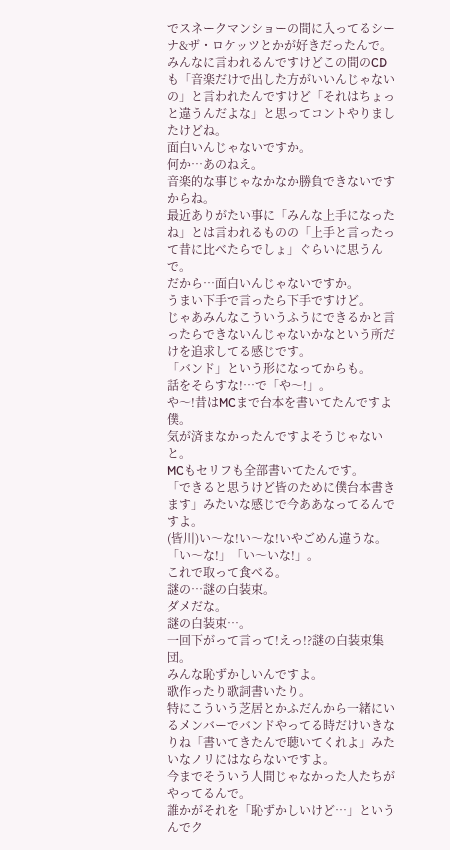でスネークマンショーの間に入ってるシーナ&ザ・ロケッツとかが好きだったんで。
みんなに言われるんですけどこの間のCDも「音楽だけで出した方がいいんじゃないの」と言われたんですけど「それはちょっと違うんだよな」と思ってコントやりましたけどね。
面白いんじゃないですか。
何か…あのねえ。
音楽的な事じゃなかなか勝負できないですからね。
最近ありがたい事に「みんな上手になったね」とは言われるものの「上手と言ったって昔に比べたらでしょ」ぐらいに思うんで。
だから…面白いんじゃないですか。
うまい下手で言ったら下手ですけど。
じゃあみんなこういうふうにできるかと言ったらできないんじゃないかなという所だけを追求してる感じです。
「バンド」という形になってからも。
話をそらすな!…で「や〜!」。
や〜!昔はMCまで台本を書いてたんですよ僕。
気が済まなかったんですよそうじゃないと。
MCもセリフも全部書いてたんです。
「できると思うけど皆のために僕台本書きます」みたいな感じで今ああなってるんですよ。
(皆川)い〜な!い〜な!いやごめん違うな。
「い〜な!」「い〜いな!」。
これで取って食べる。
謎の…謎の白装束。
ダメだな。
謎の白装束…。
一回下がって言って!えっ!?謎の白装束集団。
みんな恥ずかしいんですよ。
歌作ったり歌詞書いたり。
特にこういう芝居とかふだんから一緒にいるメンバーでバンドやってる時だけいきなりね「書いてきたんで聴いてくれよ」みたいなノリにはならないですよ。
今までそういう人間じゃなかった人たちがやってるんで。
誰かがそれを「恥ずかしいけど…」というんでク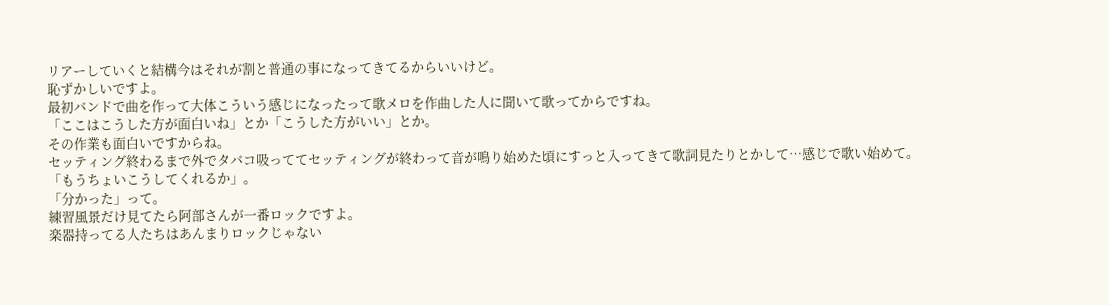リアーしていくと結構今はそれが割と普通の事になってきてるからいいけど。
恥ずかしいですよ。
最初バンドで曲を作って大体こういう感じになったって歌メロを作曲した人に聞いて歌ってからですね。
「ここはこうした方が面白いね」とか「こうした方がいい」とか。
その作業も面白いですからね。
セッティング終わるまで外でタバコ吸っててセッティングが終わって音が鳴り始めた頃にすっと入ってきて歌詞見たりとかして…感じで歌い始めて。
「もうちょいこうしてくれるか」。
「分かった」って。
練習風景だけ見てたら阿部さんが一番ロックですよ。
楽器持ってる人たちはあんまりロックじゃない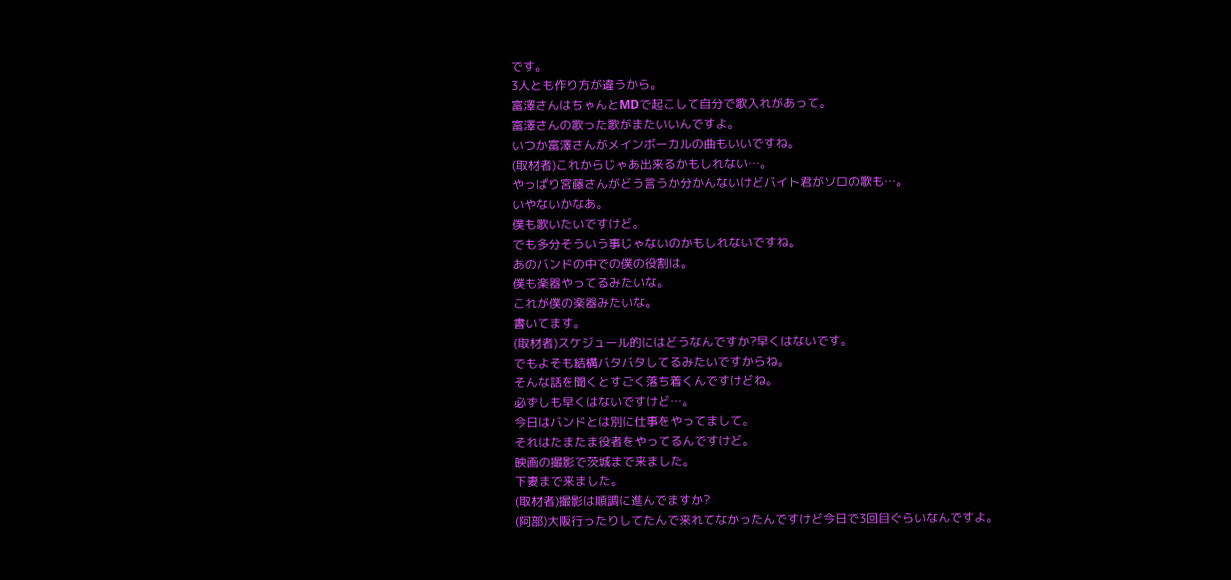です。
3人とも作り方が違うから。
富澤さんはちゃんとMDで起こして自分で歌入れがあって。
富澤さんの歌った歌がまたいいんですよ。
いつか富澤さんがメインボーカルの曲もいいですね。
(取材者)これからじゃあ出来るかもしれない…。
やっぱり宮藤さんがどう言うか分かんないけどバイト君がソロの歌も…。
いやないかなあ。
僕も歌いたいですけど。
でも多分そういう事じゃないのかもしれないですね。
あのバンドの中での僕の役割は。
僕も楽器やってるみたいな。
これが僕の楽器みたいな。
書いてます。
(取材者)スケジュール的にはどうなんですか?早くはないです。
でもよそも結構バタバタしてるみたいですからね。
そんな話を聞くとすごく落ち着くんですけどね。
必ずしも早くはないですけど…。
今日はバンドとは別に仕事をやってまして。
それはたまたま役者をやってるんですけど。
映画の撮影で茨城まで来ました。
下妻まで来ました。
(取材者)撮影は順調に進んでますか?
(阿部)大阪行ったりしてたんで来れてなかったんですけど今日で3回目ぐらいなんですよ。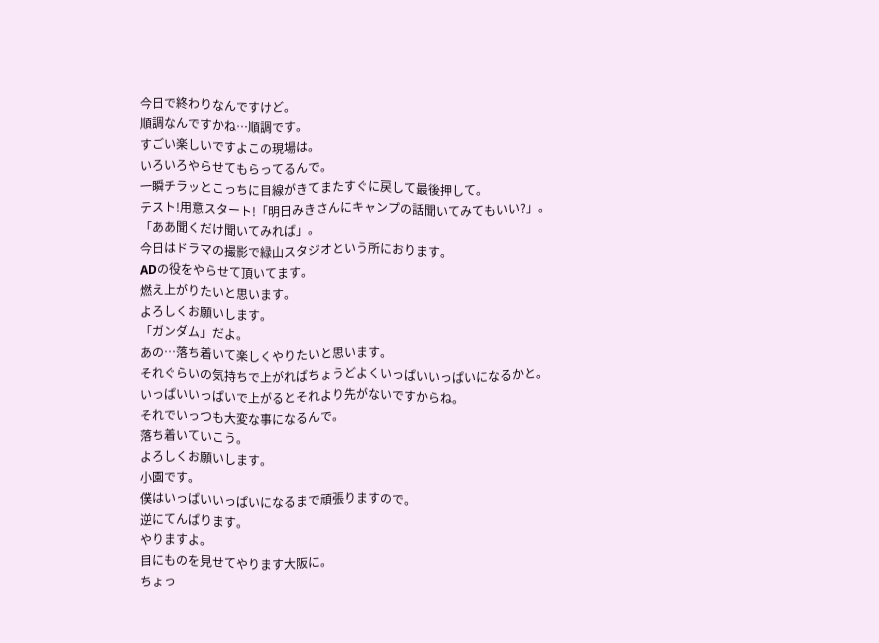今日で終わりなんですけど。
順調なんですかね…順調です。
すごい楽しいですよこの現場は。
いろいろやらせてもらってるんで。
一瞬チラッとこっちに目線がきてまたすぐに戻して最後押して。
テスト!用意スタート!「明日みきさんにキャンプの話聞いてみてもいい?」。
「ああ聞くだけ聞いてみれば」。
今日はドラマの撮影で緑山スタジオという所におります。
ADの役をやらせて頂いてます。
燃え上がりたいと思います。
よろしくお願いします。
「ガンダム」だよ。
あの…落ち着いて楽しくやりたいと思います。
それぐらいの気持ちで上がればちょうどよくいっぱいいっぱいになるかと。
いっぱいいっぱいで上がるとそれより先がないですからね。
それでいっつも大変な事になるんで。
落ち着いていこう。
よろしくお願いします。
小園です。
僕はいっぱいいっぱいになるまで頑張りますので。
逆にてんぱります。
やりますよ。
目にものを見せてやります大阪に。
ちょっ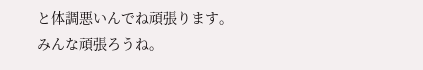と体調悪いんでね頑張ります。
みんな頑張ろうね。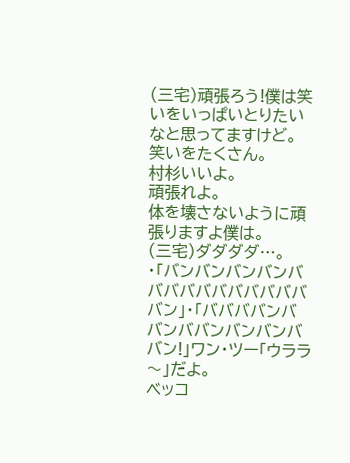(三宅)頑張ろう!僕は笑いをいっぱいとりたいなと思ってますけど。
笑いをたくさん。
村杉いいよ。
頑張れよ。
体を壊さないように頑張りますよ僕は。
(三宅)ダダダダ…。
・「バンバンバンバンババババババババババババン」・「ババババンババンババンバンバンババン!」ワン・ツー「ウララ〜」だよ。
ベッコ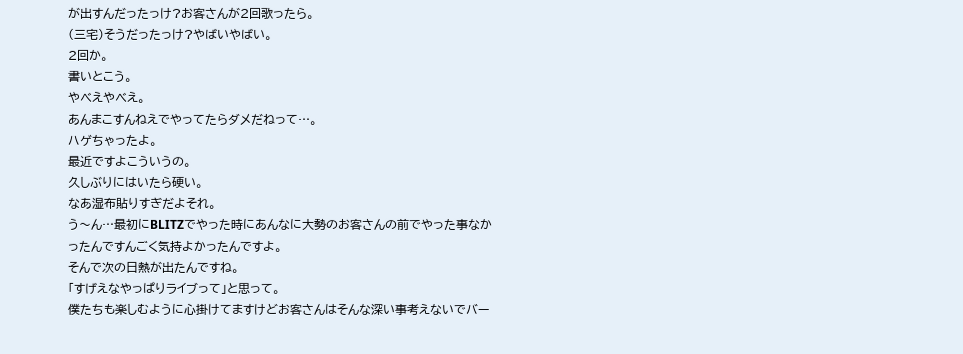が出すんだったっけ?お客さんが2回歌ったら。
(三宅)そうだったっけ?やばいやばい。
2回か。
書いとこう。
やべえやべえ。
あんまこすんねえでやってたらダメだねって…。
ハゲちゃったよ。
最近ですよこういうの。
久しぶりにはいたら硬い。
なあ湿布貼りすぎだよそれ。
う〜ん…最初にBLITZでやった時にあんなに大勢のお客さんの前でやった事なかったんですんごく気持よかったんですよ。
そんで次の日熱が出たんですね。
「すげえなやっぱりライブって」と思って。
僕たちも楽しむように心掛けてますけどお客さんはそんな深い事考えないでバー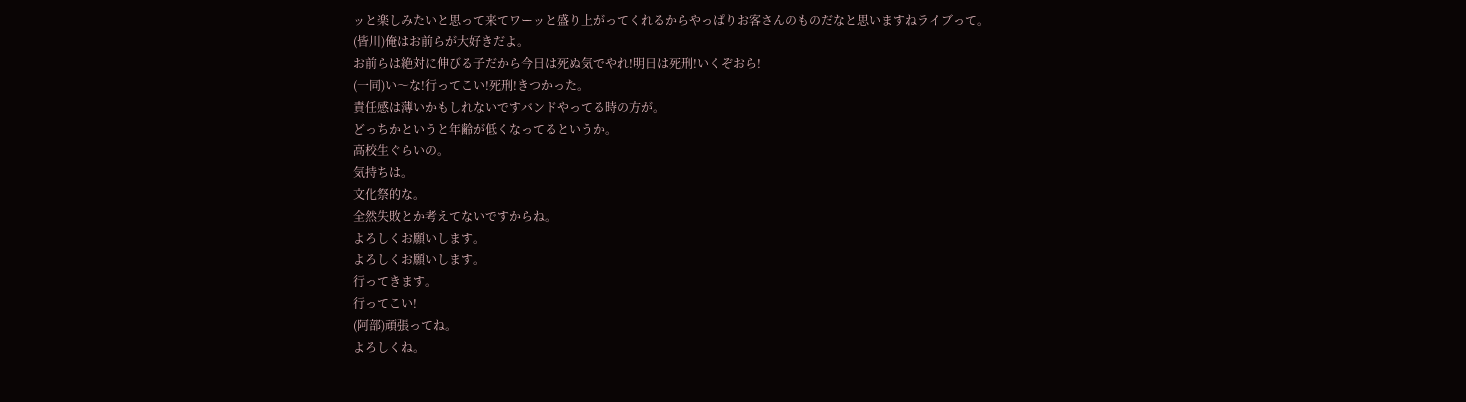ッと楽しみたいと思って来てワーッと盛り上がってくれるからやっぱりお客さんのものだなと思いますねライブって。
(皆川)俺はお前らが大好きだよ。
お前らは絶対に伸びる子だから今日は死ぬ気でやれ!明日は死刑!いくぞおら!
(一同)い〜な!行ってこい!死刑!きつかった。
責任感は薄いかもしれないですバンドやってる時の方が。
どっちかというと年齢が低くなってるというか。
高校生ぐらいの。
気持ちは。
文化祭的な。
全然失敗とか考えてないですからね。
よろしくお願いします。
よろしくお願いします。
行ってきます。
行ってこい!
(阿部)頑張ってね。
よろしくね。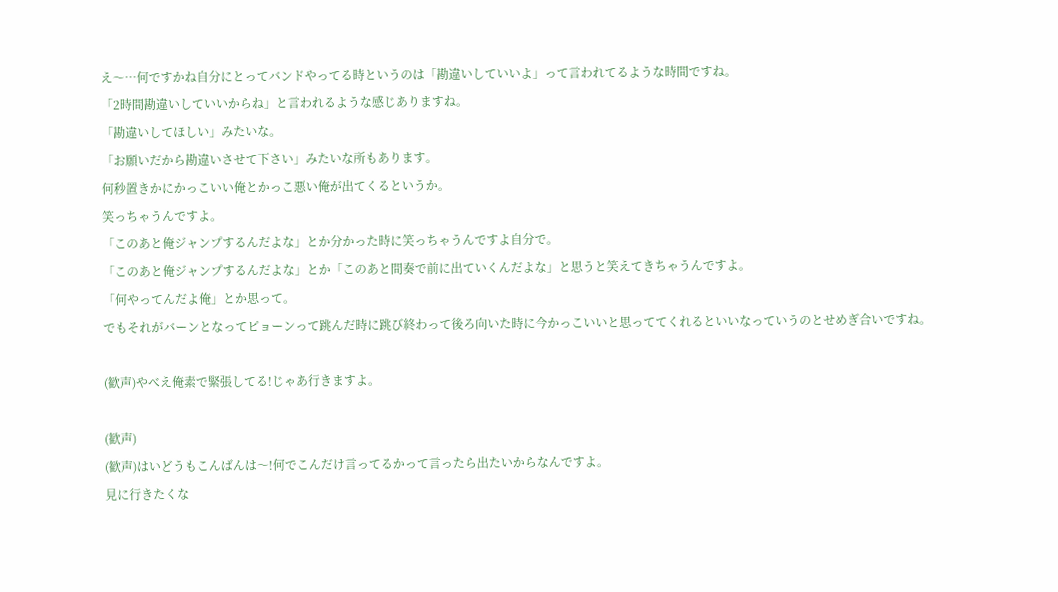え〜…何ですかね自分にとってバンドやってる時というのは「勘違いしていいよ」って言われてるような時間ですね。
「2時間勘違いしていいからね」と言われるような感じありますね。
「勘違いしてほしい」みたいな。
「お願いだから勘違いさせて下さい」みたいな所もあります。
何秒置きかにかっこいい俺とかっこ悪い俺が出てくるというか。
笑っちゃうんですよ。
「このあと俺ジャンプするんだよな」とか分かった時に笑っちゃうんですよ自分で。
「このあと俺ジャンプするんだよな」とか「このあと間奏で前に出ていくんだよな」と思うと笑えてきちゃうんですよ。
「何やってんだよ俺」とか思って。
でもそれがバーンとなってピョーンって跳んだ時に跳び終わって後ろ向いた時に今かっこいいと思っててくれるといいなっていうのとせめぎ合いですね。

(歓声)やべえ俺素で緊張してる!じゃあ行きますよ。

(歓声)
(歓声)はいどうもこんばんは〜!何でこんだけ言ってるかって言ったら出たいからなんですよ。
見に行きたくな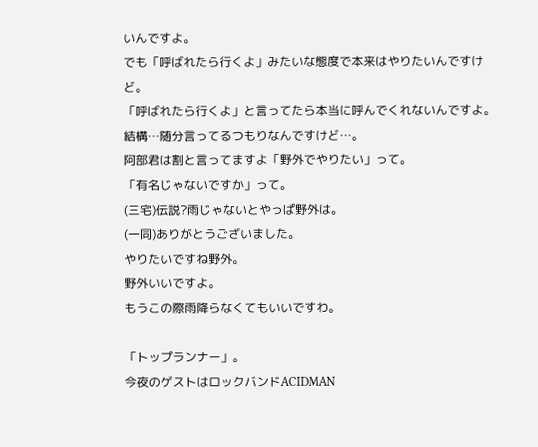いんですよ。
でも「呼ばれたら行くよ」みたいな態度で本来はやりたいんですけど。
「呼ばれたら行くよ」と言ってたら本当に呼んでくれないんですよ。
結構…随分言ってるつもりなんですけど…。
阿部君は割と言ってますよ「野外でやりたい」って。
「有名じゃないですか」って。
(三宅)伝説?雨じゃないとやっぱ野外は。
(一同)ありがとうございました。
やりたいですね野外。
野外いいですよ。
もうこの際雨降らなくてもいいですわ。

「トップランナー」。
今夜のゲストはロックバンドACIDMAN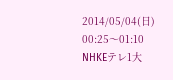2014/05/04(日) 00:25〜01:10
NHKEテレ1大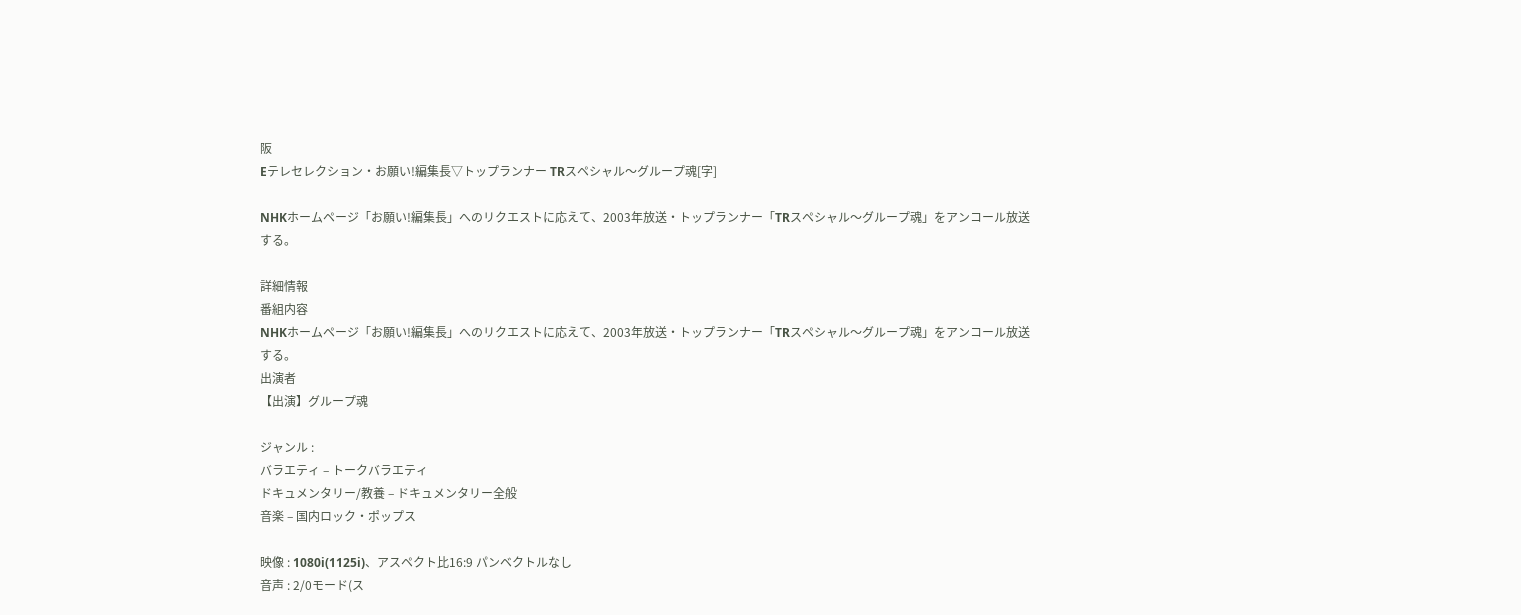阪
Eテレセレクション・お願い!編集長▽トップランナー TRスペシャル〜グループ魂[字]

NHKホームページ「お願い!編集長」へのリクエストに応えて、2003年放送・トップランナー「TRスペシャル〜グループ魂」をアンコール放送する。

詳細情報
番組内容
NHKホームページ「お願い!編集長」へのリクエストに応えて、2003年放送・トップランナー「TRスペシャル〜グループ魂」をアンコール放送する。
出演者
【出演】グループ魂

ジャンル :
バラエティ – トークバラエティ
ドキュメンタリー/教養 – ドキュメンタリー全般
音楽 – 国内ロック・ポップス

映像 : 1080i(1125i)、アスペクト比16:9 パンベクトルなし
音声 : 2/0モード(ス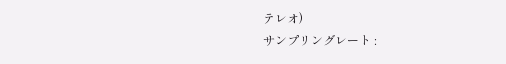テレオ)
サンプリングレート :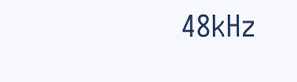48kHz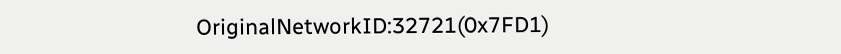OriginalNetworkID:32721(0x7FD1)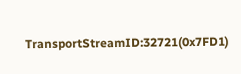TransportStreamID:32721(0x7FD1)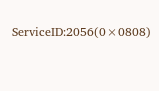ServiceID:2056(0×0808)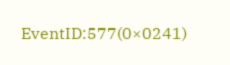EventID:577(0×0241)